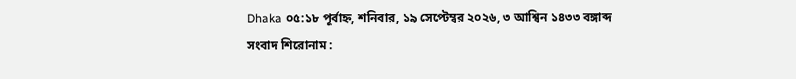Dhaka ০৫:১৮ পূর্বাহ্ন, শনিবার, ১৯ সেপ্টেম্বর ২০২৬, ৩ আশ্বিন ১৪৩৩ বঙ্গাব্দ
সংবাদ শিরোনাম :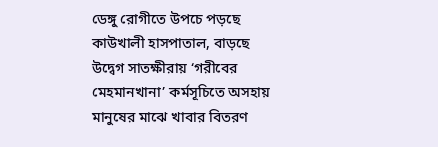ডেঙ্গু রোগীতে উপচে পড়ছে কাউখালী হাসপাতাল, বাড়ছে উদ্বেগ সাতক্ষীরায় ‘গরীবের মেহমানখানা’ কর্মসূচিতে অসহায় মানুষের মাঝে খাবার বিতরণ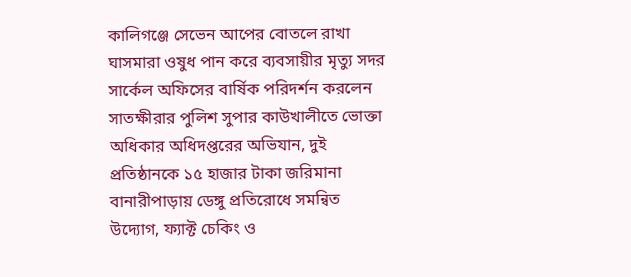কালিগঞ্জে সেভেন আপের বোতলে রাখা ঘাসমারা ওষুধ পান করে ব্যবসায়ীর মৃত্যু সদর সার্কেল অফিসের বার্ষিক পরিদর্শন করলেন সাতক্ষীরার পুলিশ সুপার কাউখালীতে ভোক্তা অধিকার অধিদপ্তরের অভিযান, দুই প্রতিষ্ঠানকে ১৫ হাজার টাকা জরিমানা বানারীপাড়ায় ডেঙ্গু প্রতিরোধে সমন্বিত উদ্যোগ, ফ্যাক্ট চেকিং ও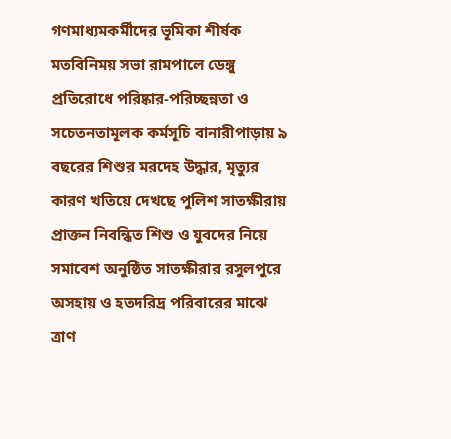গণমাধ্যমকর্মীদের ভূমিকা শীর্ষক মতবিনিময় সভা রামপালে ডেঙ্গু প্রতিরোধে পরিষ্কার-পরিচ্ছন্নতা ও সচেতনতামূলক কর্মসূচি বানারীপাড়ায় ৯ বছরের শিশুর মরদেহ উদ্ধার, মৃত্যুর কারণ খতিয়ে দেখছে পুলিশ সাতক্ষীরায় প্রাক্তন নিবন্ধিত শিশু ও যুবদের নিয়ে সমাবেশ অনুষ্ঠিত সাতক্ষীরার রসুলপুরে অসহায় ও হতদরিদ্র পরিবারের মাঝে ত্রাণ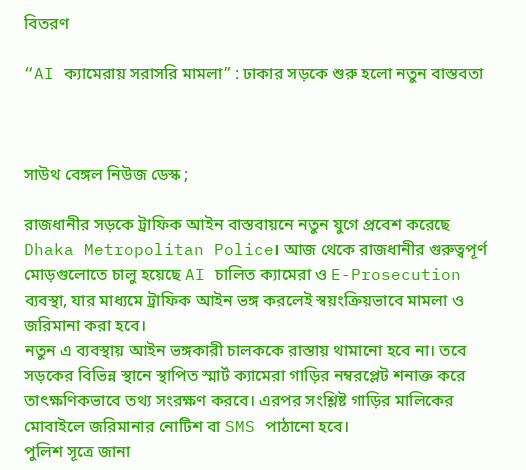বিতরণ

“AI ক্যামেরায় সরাসরি মামলা” : ঢাকার সড়কে শুরু হলো নতুন বাস্তবতা



সাউথ বেঙ্গল নিউজ ডেস্ক ;

রাজধানীর সড়কে ট্রাফিক আইন বাস্তবায়নে নতুন যুগে প্রবেশ করেছে Dhaka Metropolitan Police। আজ থেকে রাজধানীর গুরুত্বপূর্ণ মোড়গুলোতে চালু হয়েছে AI চালিত ক্যামেরা ও E-Prosecution ব্যবস্থা, যার মাধ্যমে ট্রাফিক আইন ভঙ্গ করলেই স্বয়ংক্রিয়ভাবে মামলা ও জরিমানা করা হবে।
নতুন এ ব্যবস্থায় আইন ভঙ্গকারী চালককে রাস্তায় থামানো হবে না। তবে সড়কের বিভিন্ন স্থানে স্থাপিত স্মার্ট ক্যামেরা গাড়ির নম্বরপ্লেট শনাক্ত করে তাৎক্ষণিকভাবে তথ্য সংরক্ষণ করবে। এরপর সংশ্লিষ্ট গাড়ির মালিকের মোবাইলে জরিমানার নোটিশ বা SMS পাঠানো হবে।
পুলিশ সূত্রে জানা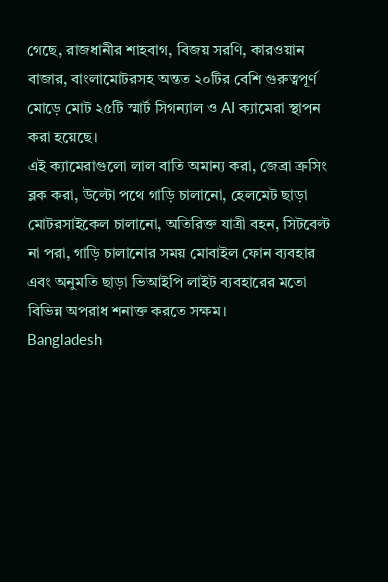গেছে, রাজধানীর শাহবাগ, বিজয় সরণি, কারওয়ান বাজার, বাংলামোটরসহ অন্তত ২০টির বেশি গুরুত্বপূর্ণ মোড়ে মোট ২৫টি স্মার্ট সিগন্যাল ও AI ক্যামেরা স্থাপন করা হয়েছে।
এই ক্যামেরাগুলো লাল বাতি অমান্য করা, জেব্রা ক্রসিং ব্লক করা, উল্টো পথে গাড়ি চালানো, হেলমেট ছাড়া মোটরসাইকেল চালানো, অতিরিক্ত যাত্রী বহন, সিটবেল্ট না পরা, গাড়ি চালানোর সময় মোবাইল ফোন ব্যবহার এবং অনুমতি ছাড়া ভিআইপি লাইট ব্যবহারের মতো বিভিন্ন অপরাধ শনাক্ত করতে সক্ষম।
Bangladesh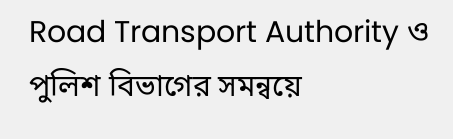Road Transport Authority ও পুলিশ বিভাগের সমন্বয়ে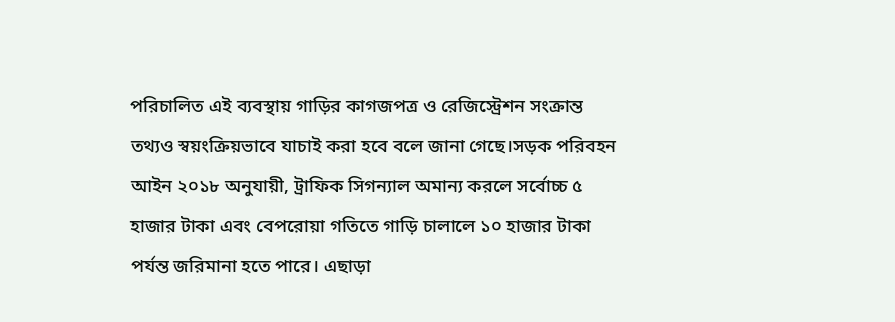পরিচালিত এই ব্যবস্থায় গাড়ির কাগজপত্র ও রেজিস্ট্রেশন সংক্রান্ত তথ্যও স্বয়ংক্রিয়ভাবে যাচাই করা হবে বলে জানা গেছে।সড়ক পরিবহন আইন ২০১৮ অনুযায়ী, ট্রাফিক সিগন্যাল অমান্য করলে সর্বোচ্চ ৫ হাজার টাকা এবং বেপরোয়া গতিতে গাড়ি চালালে ১০ হাজার টাকা পর্যন্ত জরিমানা হতে পারে। এছাড়া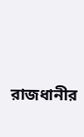রাজধানীর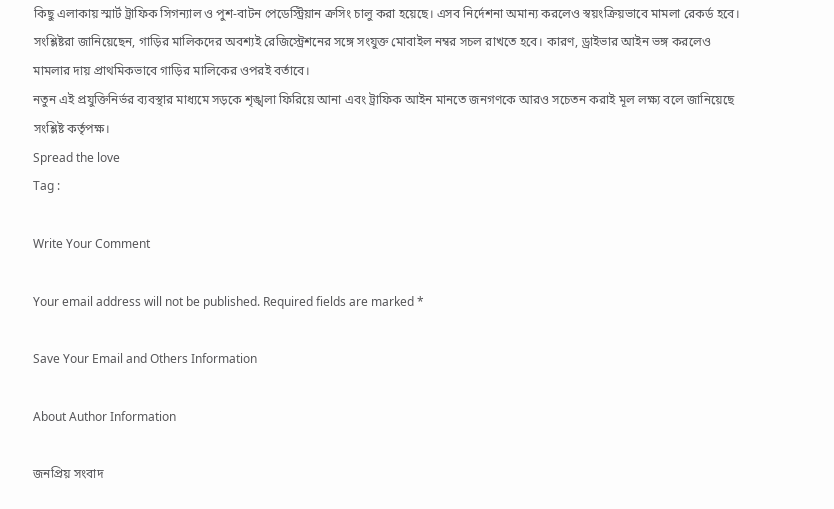কিছু এলাকায় স্মার্ট ট্রাফিক সিগন্যাল ও পুশ-বাটন পেডেস্ট্রিয়ান ক্রসিং চালু করা হয়েছে। এসব নির্দেশনা অমান্য করলেও স্বয়ংক্রিয়ভাবে মামলা রেকর্ড হবে।
সংশ্লিষ্টরা জানিয়েছেন, গাড়ির মালিকদের অবশ্যই রেজিস্ট্রেশনের সঙ্গে সংযুক্ত মোবাইল নম্বর সচল রাখতে হবে। কারণ, ড্রাইভার আইন ভঙ্গ করলেও মামলার দায় প্রাথমিকভাবে গাড়ির মালিকের ওপরই বর্তাবে।
নতুন এই প্রযুক্তিনির্ভর ব্যবস্থার মাধ্যমে সড়কে শৃঙ্খলা ফিরিয়ে আনা এবং ট্রাফিক আইন মানতে জনগণকে আরও সচেতন করাই মূল লক্ষ্য বলে জানিয়েছে সংশ্লিষ্ট কর্তৃপক্ষ।
Spread the love
Tag :

Write Your Comment

Your email address will not be published. Required fields are marked *

Save Your Email and Others Information

About Author Information

জনপ্রিয় সংবাদ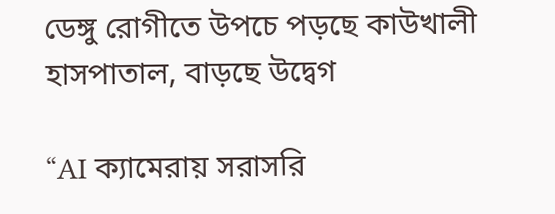ডেঙ্গু রোগীতে উপচে পড়ছে কাউখালী হাসপাতাল, বাড়ছে উদ্বেগ

“AI ক্যামেরায় সরাসরি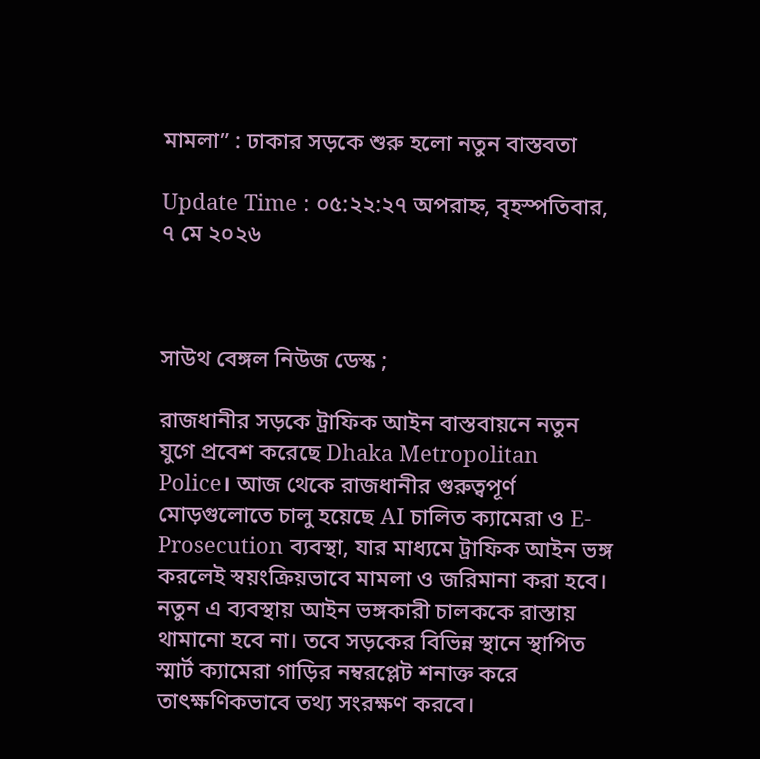মামলা” : ঢাকার সড়কে শুরু হলো নতুন বাস্তবতা

Update Time : ০৫:২২:২৭ অপরাহ্ন, বৃহস্পতিবার, ৭ মে ২০২৬



সাউথ বেঙ্গল নিউজ ডেস্ক ;

রাজধানীর সড়কে ট্রাফিক আইন বাস্তবায়নে নতুন যুগে প্রবেশ করেছে Dhaka Metropolitan Police। আজ থেকে রাজধানীর গুরুত্বপূর্ণ মোড়গুলোতে চালু হয়েছে AI চালিত ক্যামেরা ও E-Prosecution ব্যবস্থা, যার মাধ্যমে ট্রাফিক আইন ভঙ্গ করলেই স্বয়ংক্রিয়ভাবে মামলা ও জরিমানা করা হবে।
নতুন এ ব্যবস্থায় আইন ভঙ্গকারী চালককে রাস্তায় থামানো হবে না। তবে সড়কের বিভিন্ন স্থানে স্থাপিত স্মার্ট ক্যামেরা গাড়ির নম্বরপ্লেট শনাক্ত করে তাৎক্ষণিকভাবে তথ্য সংরক্ষণ করবে।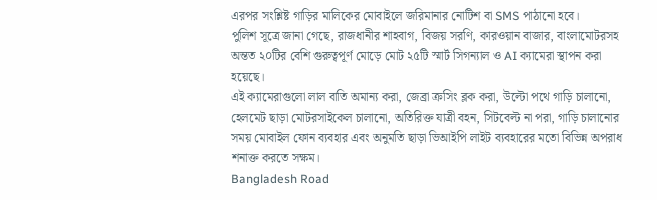এরপর সংশ্লিষ্ট গাড়ির মালিকের মোবাইলে জরিমানার নোটিশ বা SMS পাঠানো হবে।
পুলিশ সূত্রে জানা গেছে, রাজধানীর শাহবাগ, বিজয় সরণি, কারওয়ান বাজার, বাংলামোটরসহ অন্তত ২০টির বেশি গুরুত্বপূর্ণ মোড়ে মোট ২৫টি স্মার্ট সিগন্যাল ও AI ক্যামেরা স্থাপন করা হয়েছে।
এই ক্যামেরাগুলো লাল বাতি অমান্য করা, জেব্রা ক্রসিং ব্লক করা, উল্টো পথে গাড়ি চালানো, হেলমেট ছাড়া মোটরসাইকেল চালানো, অতিরিক্ত যাত্রী বহন, সিটবেল্ট না পরা, গাড়ি চালানোর সময় মোবাইল ফোন ব্যবহার এবং অনুমতি ছাড়া ভিআইপি লাইট ব্যবহারের মতো বিভিন্ন অপরাধ শনাক্ত করতে সক্ষম।
Bangladesh Road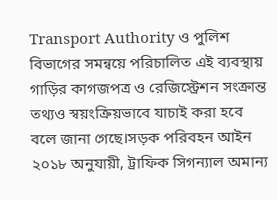Transport Authority ও পুলিশ বিভাগের সমন্বয়ে পরিচালিত এই ব্যবস্থায় গাড়ির কাগজপত্র ও রেজিস্ট্রেশন সংক্রান্ত তথ্যও স্বয়ংক্রিয়ভাবে যাচাই করা হবে বলে জানা গেছে।সড়ক পরিবহন আইন ২০১৮ অনুযায়ী, ট্রাফিক সিগন্যাল অমান্য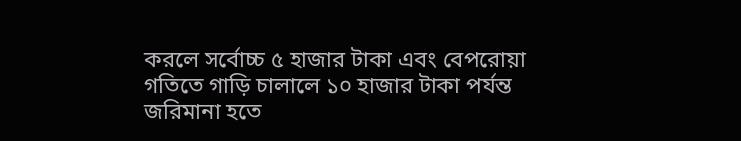করলে সর্বোচ্চ ৫ হাজার টাকা এবং বেপরোয়া গতিতে গাড়ি চালালে ১০ হাজার টাকা পর্যন্ত জরিমানা হতে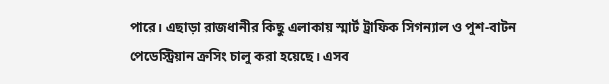পারে। এছাড়া রাজধানীর কিছু এলাকায় স্মার্ট ট্রাফিক সিগন্যাল ও পুশ-বাটন পেডেস্ট্রিয়ান ক্রসিং চালু করা হয়েছে। এসব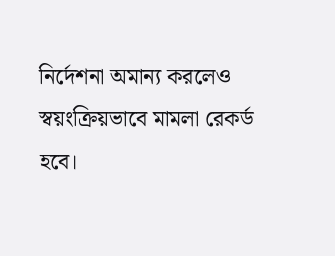নির্দেশনা অমান্য করলেও স্বয়ংক্রিয়ভাবে মামলা রেকর্ড হবে।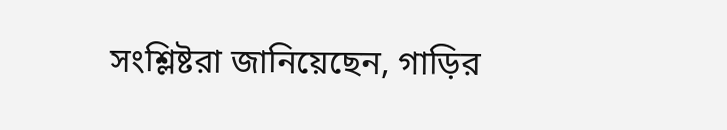সংশ্লিষ্টরা জানিয়েছেন, গাড়ির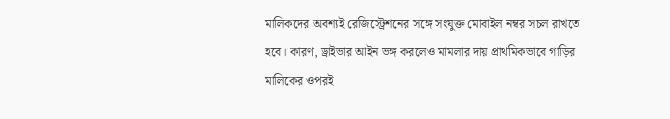মালিকদের অবশ্যই রেজিস্ট্রেশনের সঙ্গে সংযুক্ত মোবাইল নম্বর সচল রাখতে হবে। কারণ, ড্রাইভার আইন ভঙ্গ করলেও মামলার দায় প্রাথমিকভাবে গাড়ির মালিকের ওপরই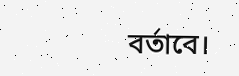বর্তাবে।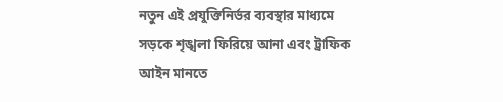নতুন এই প্রযুক্তিনির্ভর ব্যবস্থার মাধ্যমে সড়কে শৃঙ্খলা ফিরিয়ে আনা এবং ট্রাফিক আইন মানতে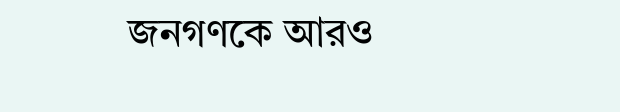জনগণকে আরও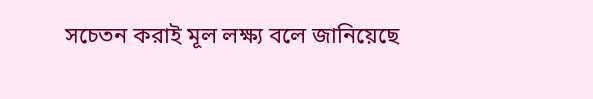সচেতন করাই মূল লক্ষ্য বলে জানিয়েছে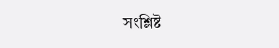সংশ্লিষ্ট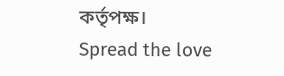কর্তৃপক্ষ।
Spread the love